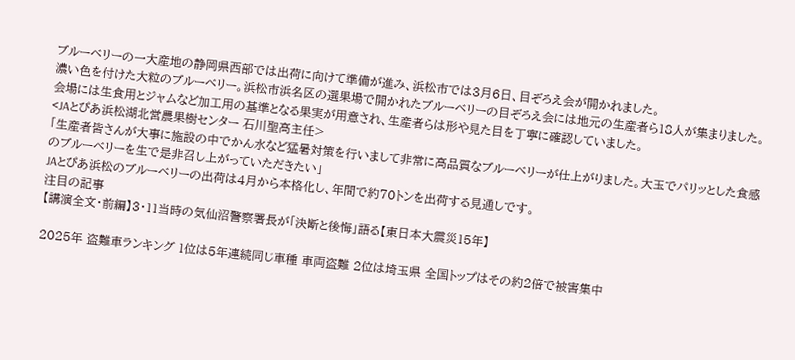ブルーベリーの一大産地の静岡県西部では出荷に向けて準備が進み、浜松市では3月6日、目ぞろえ会が開かれました。
濃い色を付けた大粒のブルーベリー。浜松市浜名区の選果場で開かれたブルーベリーの目ぞろえ会には地元の生産者ら18人が集まりました。
会場には生食用とジャムなど加工用の基準となる果実が用意され、生産者らは形や見た目を丁寧に確認していました。
<JAとぴあ浜松湖北営農果樹センター 石川聖高主任>
「生産者皆さんが大事に施設の中でかん水など猛暑対策を行いまして非常に高品質なブルーベリーが仕上がりました。大玉でパリッとした食感のブルーベリーを生で是非召し上がっていただきたい」
JAとぴあ浜松のブルーベリーの出荷は4月から本格化し、年間で約70トンを出荷する見通しです。
注目の記事
【講演全文・前編】3・11当時の気仙沼警察署長が「決断と後悔」語る【東日本大震災15年】

2025年 盗難車ランキング 1位は5年連続同じ車種 車両盗難 2位は埼玉県 全国トップはその約2倍で被害集中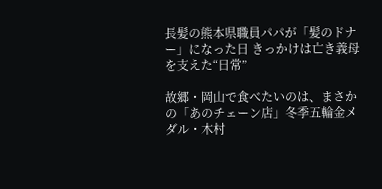長髪の熊本県職員パパが「髪のドナー」になった日 きっかけは亡き義母を支えた“日常”

故郷・岡山で食べたいのは、まさかの「あのチェーン店」冬季五輪金メダル・木村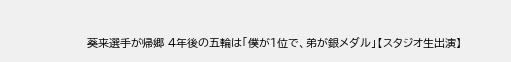葵来選手が帰郷 4年後の五輪は「僕が1位で、弟が銀メダル」【スタジオ生出演】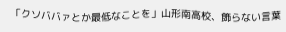「クソババァとか最低なことを」山形南高校、飾らない言葉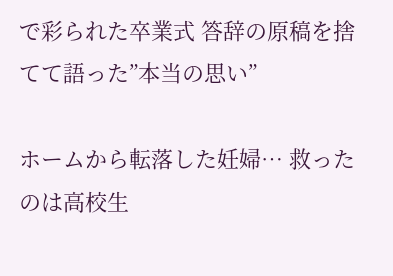で彩られた卒業式 答辞の原稿を捨てて語った”本当の思い”

ホームから転落した妊婦… 救ったのは高校生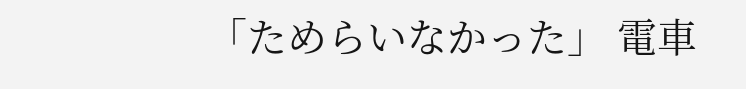「ためらいなかった」 電車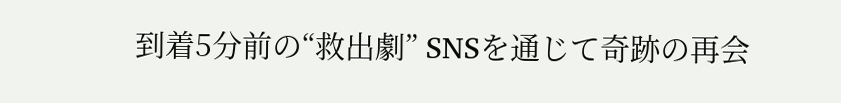到着5分前の“救出劇” SNSを通じて奇跡の再会